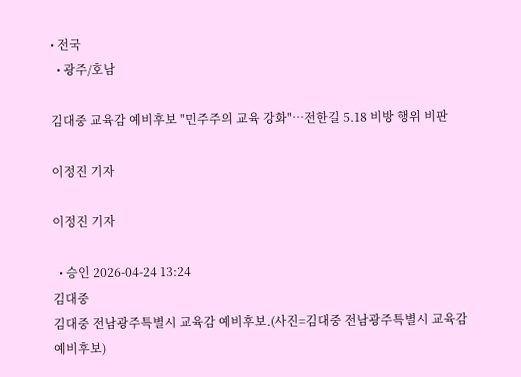• 전국
  • 광주/호남

김대중 교육감 예비후보 "민주주의 교육 강화"…전한길 5.18 비방 행위 비판

이정진 기자

이정진 기자

  • 승인 2026-04-24 13:24
김대중
김대중 전남광주특별시 교육감 예비후보.(사진=김대중 전남광주특별시 교육감 예비후보)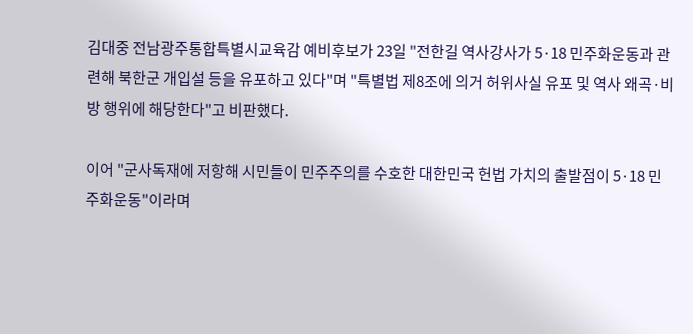김대중 전남광주통합특별시교육감 예비후보가 23일 "전한길 역사강사가 5·18 민주화운동과 관련해 북한군 개입설 등을 유포하고 있다"며 "특별법 제8조에 의거 허위사실 유포 및 역사 왜곡·비방 행위에 해당한다"고 비판했다.

이어 "군사독재에 저항해 시민들이 민주주의를 수호한 대한민국 헌법 가치의 출발점이 5·18 민주화운동"이라며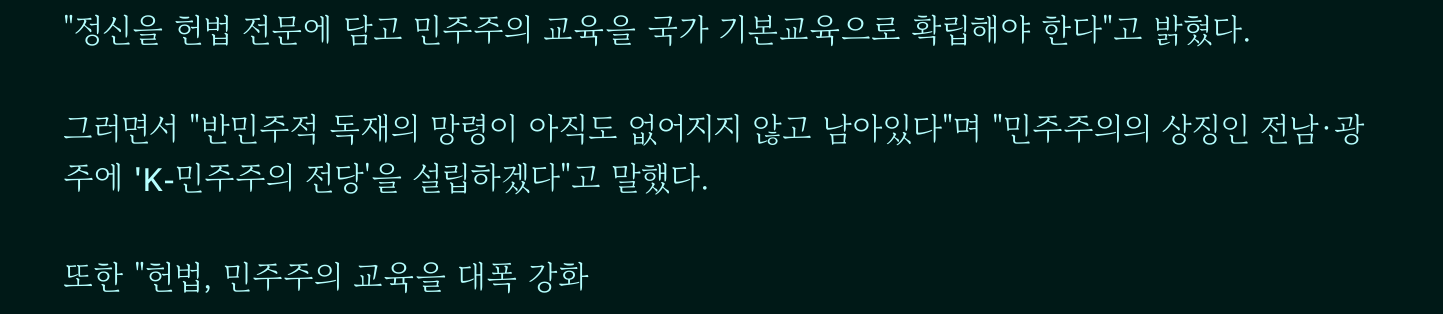"정신을 헌법 전문에 담고 민주주의 교육을 국가 기본교육으로 확립해야 한다"고 밝혔다.

그러면서 "반민주적 독재의 망령이 아직도 없어지지 않고 남아있다"며 "민주주의의 상징인 전남·광주에 'K-민주주의 전당'을 설립하겠다"고 말했다.

또한 "헌법, 민주주의 교육을 대폭 강화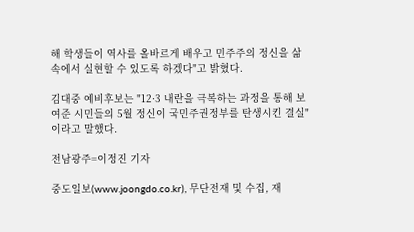해 학생들이 역사를 올바르게 배우고 민주주의 정신을 삶 속에서 실현할 수 있도록 하겠다"고 밝혔다.

김대중 예비후보는 "12·3 내란을 극복하는 과정을 통해 보여준 시민들의 5월 정신이 국민주권정부를 탄생시킨 결실"이라고 말했다.

전남광주=이정진 기자

중도일보(www.joongdo.co.kr), 무단전재 및 수집, 재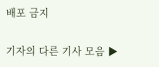배포 금지

기자의 다른 기사 모음 ▶